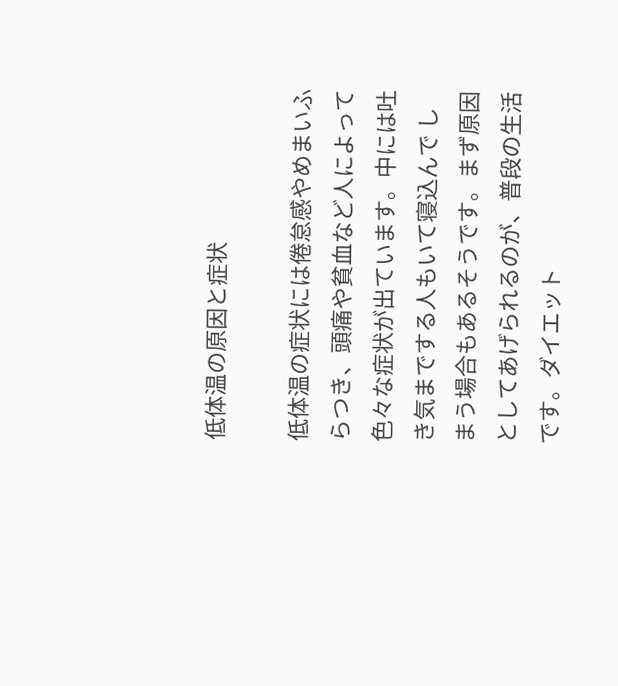低体温の原因と症状

低体温の症状には倦怠感やめまいふらつき、頭痛や貧血など人によって色々な症状が出ています。中には吐き気までする人もいて寝込んで しまう場合もあるそうです。まず原因としてあげられるのが、普段の生活です。ダイエット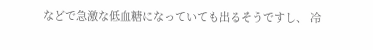などで急激な低血糖になっていても出るそうですし、 冷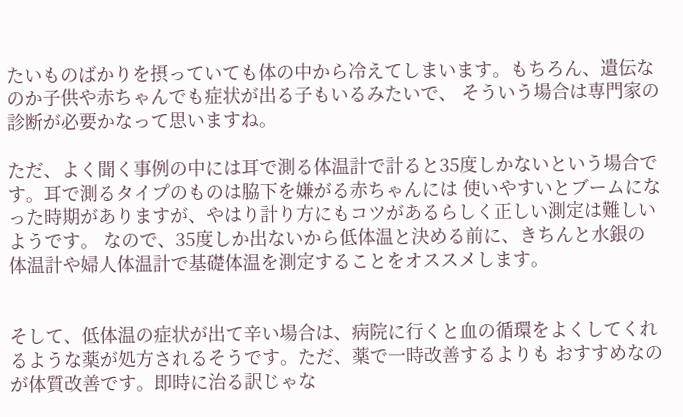たいものばかりを摂っていても体の中から冷えてしまいます。もちろん、遺伝なのか子供や赤ちゃんでも症状が出る子もいるみたいで、 そういう場合は専門家の診断が必要かなって思いますね。

ただ、よく聞く事例の中には耳で測る体温計で計ると35度しかないという場合です。耳で測るタイプのものは脇下を嫌がる赤ちゃんには 使いやすいとブームになった時期がありますが、やはり計り方にもコツがあるらしく正しい測定は難しいようです。 なので、35度しか出ないから低体温と決める前に、きちんと水銀の体温計や婦人体温計で基礎体温を測定することをオススメします。


そして、低体温の症状が出て辛い場合は、病院に行くと血の循環をよくしてくれるような薬が処方されるそうです。ただ、薬で一時改善するよりも おすすめなのが体質改善です。即時に治る訳じゃな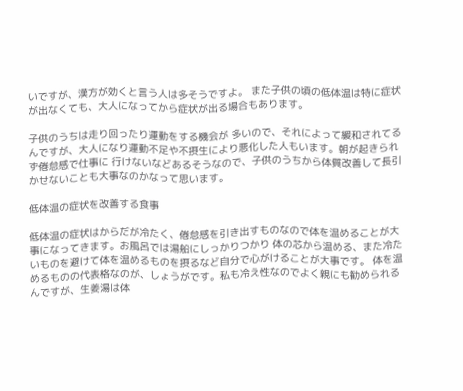いですが、漢方が効くと言う人は多そうですよ。 また子供の頃の低体温は特に症状が出なくても、大人になってから症状が出る場合もあります。

子供のうちは走り回ったり運動をする機会が 多いので、それによって緩和されてるんですが、大人になり運動不足や不摂生により悪化した人もいます。朝が起きられず倦怠感で仕事に 行けないなどあるそうなので、子供のうちから体質改善して長引かせないことも大事なのかなって思います。

低体温の症状を改善する食事

低体温の症状はからだが冷たく、倦怠感を引き出すものなので体を温めることが大事になってきます。お風呂では湯船にしっかりつかり 体の芯から温める、また冷たいものを避けて体を温めるものを摂るなど自分で心がけることが大事です。 体を温めるものの代表格なのが、しょうがです。私も冷え性なのでよく親にも勧められるんですが、生姜湯は体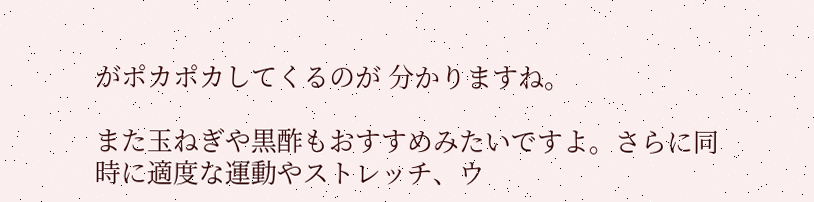がポカポカしてくるのが 分かりますね。

また玉ねぎや黒酢もおすすめみたいですよ。さらに同時に適度な運動やストレッチ、ウ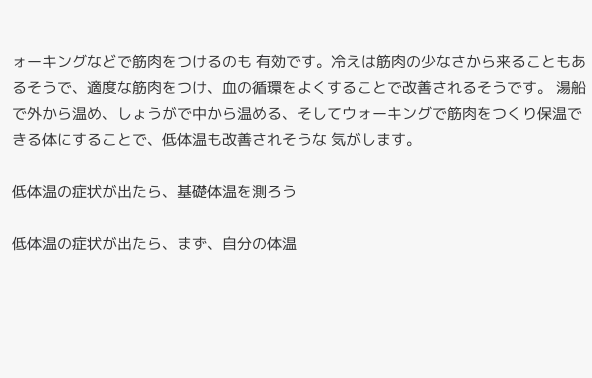ォーキングなどで筋肉をつけるのも 有効です。冷えは筋肉の少なさから来ることもあるそうで、適度な筋肉をつけ、血の循環をよくすることで改善されるそうです。 湯船で外から温め、しょうがで中から温める、そしてウォーキングで筋肉をつくり保温できる体にすることで、低体温も改善されそうな 気がします。

低体温の症状が出たら、基礎体温を測ろう

低体温の症状が出たら、まず、自分の体温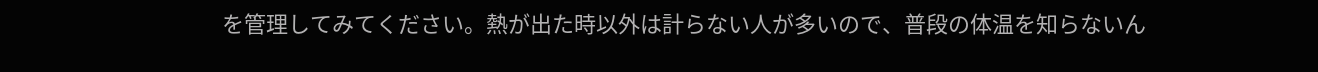を管理してみてください。熱が出た時以外は計らない人が多いので、普段の体温を知らないん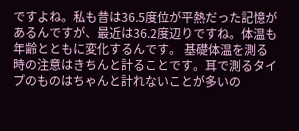ですよね。私も昔は36.5度位が平熱だった記憶があるんですが、最近は36.2度辺りですね。体温も年齢とともに変化するんです。 基礎体温を測る時の注意はきちんと計ることです。耳で測るタイプのものはちゃんと計れないことが多いの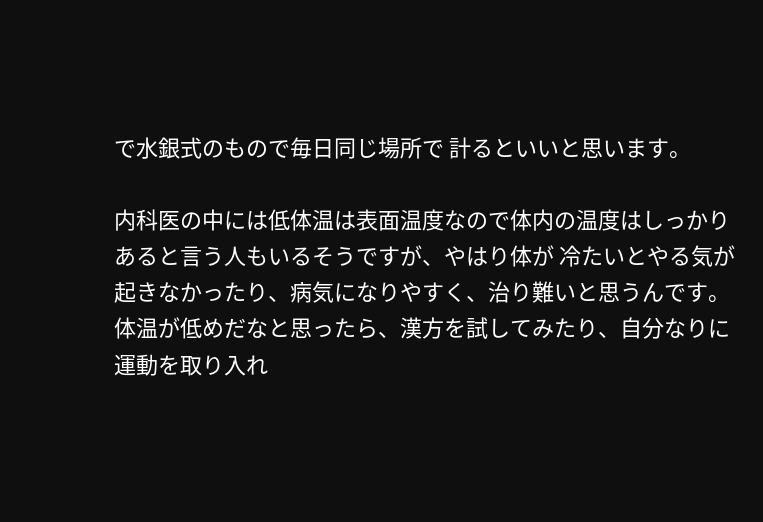で水銀式のもので毎日同じ場所で 計るといいと思います。

内科医の中には低体温は表面温度なので体内の温度はしっかりあると言う人もいるそうですが、やはり体が 冷たいとやる気が起きなかったり、病気になりやすく、治り難いと思うんです。体温が低めだなと思ったら、漢方を試してみたり、自分なりに 運動を取り入れ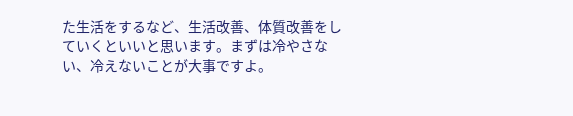た生活をするなど、生活改善、体質改善をしていくといいと思います。まずは冷やさない、冷えないことが大事ですよ。